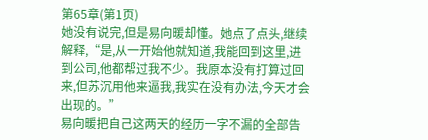第65章(第1页)
她没有说完,但是易向暖却懂。她点了点头,继续解释,“是,从一开始他就知道,我能回到这里,进到公司,他都帮过我不少。我原本没有打算过回来,但苏沉用他来逼我,我实在没有办法,今天才会出现的。”
易向暖把自己这两天的经历一字不漏的全部告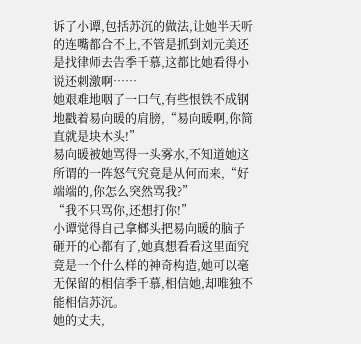诉了小谭,包括苏沉的做法,让她半天听的连嘴都合不上,不管是抓到刘元美还是找律师去告季千慕,这都比她看得小说还刺激啊……
她艰难地咽了一口气,有些恨铁不成钢地戳着易向暖的肩膀,“易向暖啊,你简直就是块木头!”
易向暖被她骂得一头雾水,不知道她这所谓的一阵怒气究竟是从何而来,“好端端的,你怎么突然骂我?”
“我不只骂你,还想打你!”
小谭觉得自己拿榔头把易向暖的脑子砸开的心都有了,她真想看看这里面究竟是一个什么样的神奇构造,她可以毫无保留的相信季千慕,相信她,却唯独不能相信苏沉。
她的丈夫,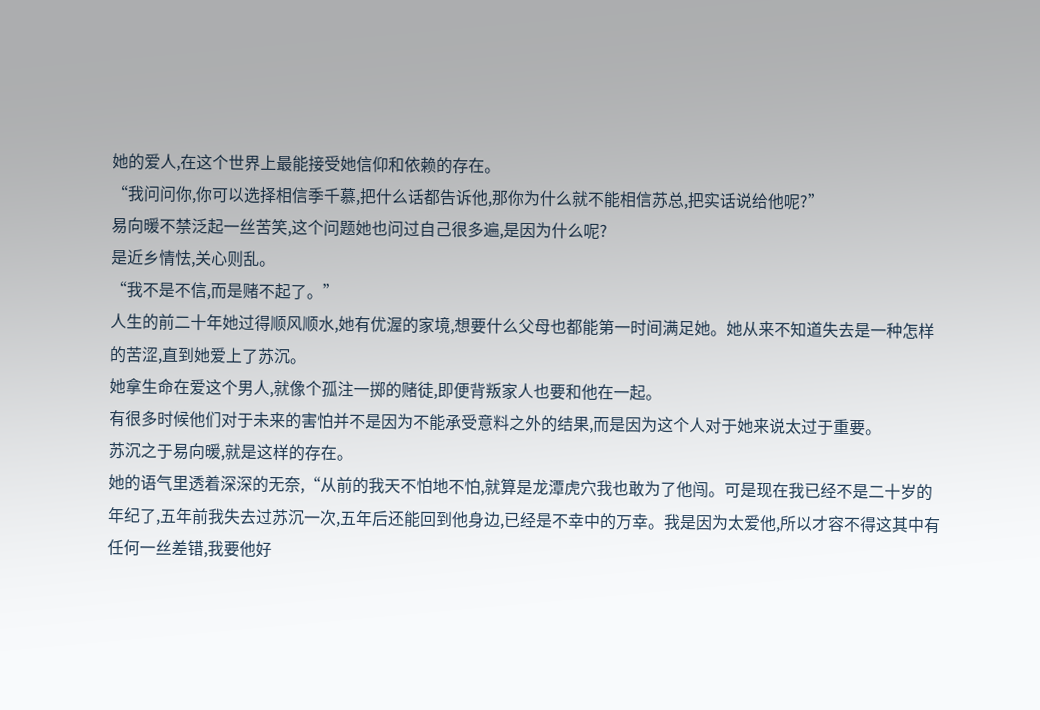她的爱人,在这个世界上最能接受她信仰和依赖的存在。
“我问问你,你可以选择相信季千慕,把什么话都告诉他,那你为什么就不能相信苏总,把实话说给他呢?”
易向暖不禁泛起一丝苦笑,这个问题她也问过自己很多遍,是因为什么呢?
是近乡情怯,关心则乱。
“我不是不信,而是赌不起了。”
人生的前二十年她过得顺风顺水,她有优渥的家境,想要什么父母也都能第一时间满足她。她从来不知道失去是一种怎样的苦涩,直到她爱上了苏沉。
她拿生命在爱这个男人,就像个孤注一掷的赌徒,即便背叛家人也要和他在一起。
有很多时候他们对于未来的害怕并不是因为不能承受意料之外的结果,而是因为这个人对于她来说太过于重要。
苏沉之于易向暖,就是这样的存在。
她的语气里透着深深的无奈,“从前的我天不怕地不怕,就算是龙潭虎穴我也敢为了他闯。可是现在我已经不是二十岁的年纪了,五年前我失去过苏沉一次,五年后还能回到他身边,已经是不幸中的万幸。我是因为太爱他,所以才容不得这其中有任何一丝差错,我要他好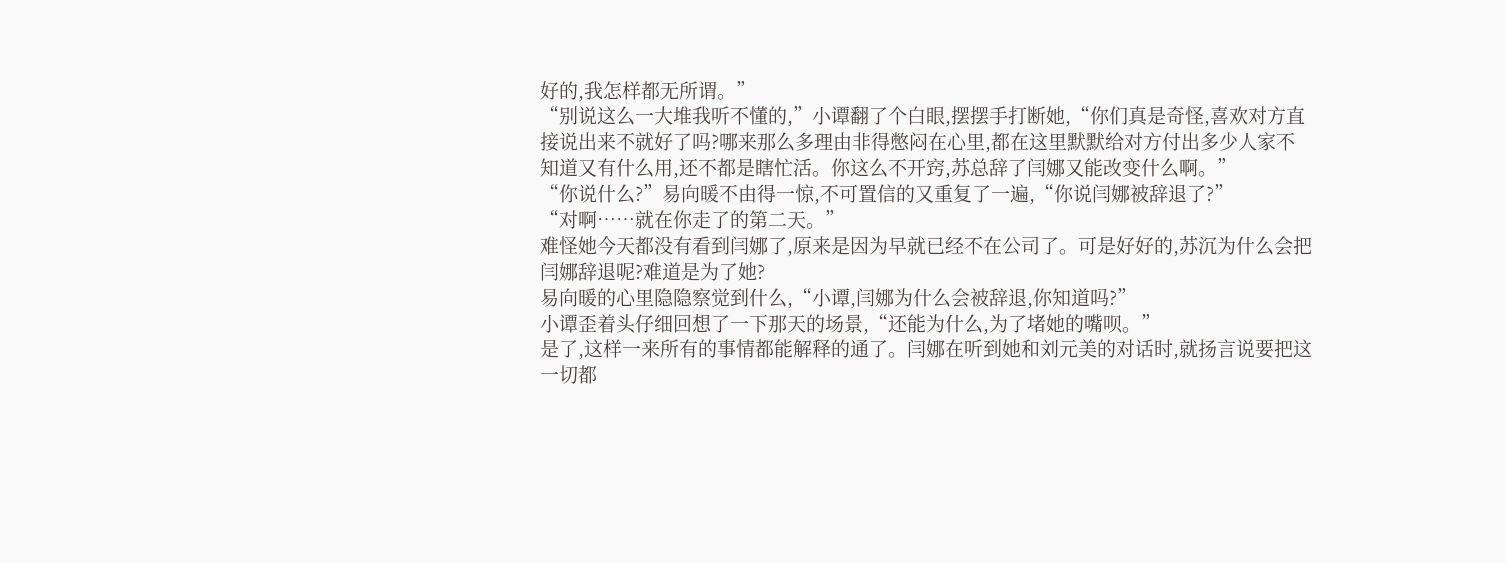好的,我怎样都无所谓。”
“别说这么一大堆我听不懂的,”小谭翻了个白眼,摆摆手打断她,“你们真是奇怪,喜欢对方直接说出来不就好了吗?哪来那么多理由非得憋闷在心里,都在这里默默给对方付出多少人家不知道又有什么用,还不都是瞎忙活。你这么不开窍,苏总辞了闫娜又能改变什么啊。”
“你说什么?”易向暖不由得一惊,不可置信的又重复了一遍,“你说闫娜被辞退了?”
“对啊……就在你走了的第二天。”
难怪她今天都没有看到闫娜了,原来是因为早就已经不在公司了。可是好好的,苏沉为什么会把闫娜辞退呢?难道是为了她?
易向暖的心里隐隐察觉到什么,“小谭,闫娜为什么会被辞退,你知道吗?”
小谭歪着头仔细回想了一下那天的场景,“还能为什么,为了堵她的嘴呗。”
是了,这样一来所有的事情都能解释的通了。闫娜在听到她和刘元美的对话时,就扬言说要把这一切都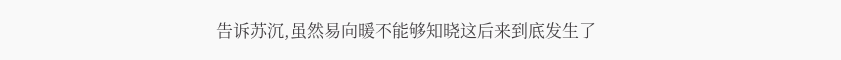告诉苏沉,虽然易向暖不能够知晓这后来到底发生了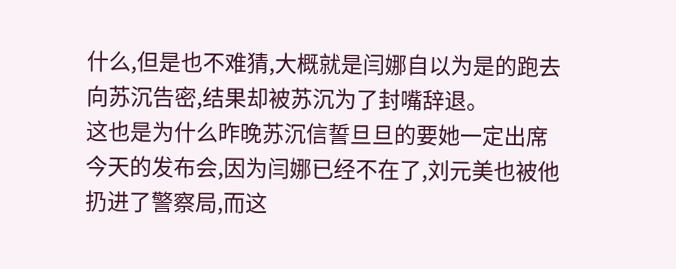什么,但是也不难猜,大概就是闫娜自以为是的跑去向苏沉告密,结果却被苏沉为了封嘴辞退。
这也是为什么昨晚苏沉信誓旦旦的要她一定出席今天的发布会,因为闫娜已经不在了,刘元美也被他扔进了警察局,而这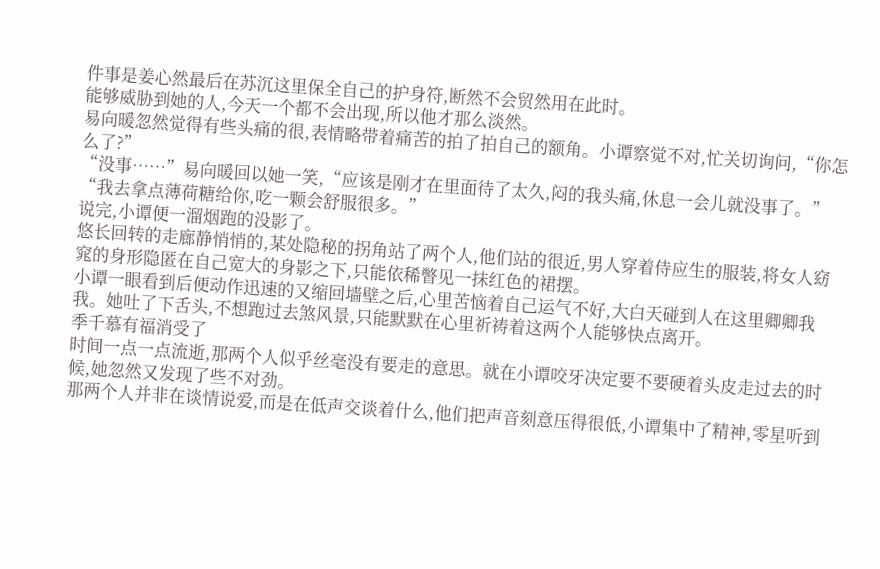件事是姜心然最后在苏沉这里保全自己的护身符,断然不会贸然用在此时。
能够威胁到她的人,今天一个都不会出现,所以他才那么淡然。
易向暖忽然觉得有些头痛的很,表情略带着痛苦的拍了拍自己的额角。小谭察觉不对,忙关切询问,“你怎么了?”
“没事……”易向暖回以她一笑,“应该是刚才在里面待了太久,闷的我头痛,休息一会儿就没事了。”
“我去拿点薄荷糖给你,吃一颗会舒服很多。”
说完,小谭便一溜烟跑的没影了。
悠长回转的走廊静悄悄的,某处隐秘的拐角站了两个人,他们站的很近,男人穿着侍应生的服装,将女人窈窕的身形隐匿在自己宽大的身影之下,只能依稀瞥见一抹红色的裙摆。
小谭一眼看到后便动作迅速的又缩回墙壁之后,心里苦恼着自己运气不好,大白天碰到人在这里卿卿我我。她吐了下舌头,不想跑过去煞风景,只能默默在心里祈祷着这两个人能够快点离开。
季千慕有福消受了
时间一点一点流逝,那两个人似乎丝毫没有要走的意思。就在小谭咬牙决定要不要硬着头皮走过去的时候,她忽然又发现了些不对劲。
那两个人并非在谈情说爱,而是在低声交谈着什么,他们把声音刻意压得很低,小谭集中了精神,零星听到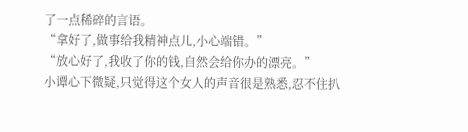了一点稀碎的言语。
“拿好了,做事给我精神点儿,小心端错。”
“放心好了,我收了你的钱,自然会给你办的漂亮。”
小谭心下微疑,只觉得这个女人的声音很是熟悉,忍不住扒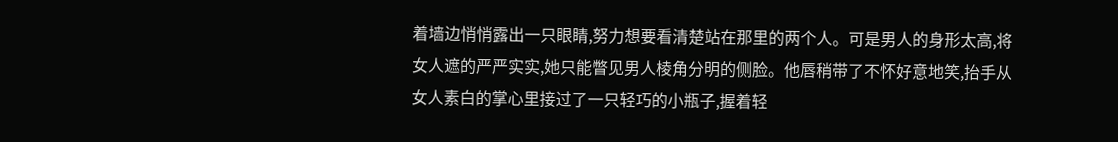着墙边悄悄露出一只眼睛,努力想要看清楚站在那里的两个人。可是男人的身形太高,将女人遮的严严实实,她只能瞥见男人棱角分明的侧脸。他唇稍带了不怀好意地笑,抬手从女人素白的掌心里接过了一只轻巧的小瓶子,握着轻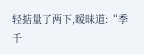轻掂量了两下,暧昧道:“季千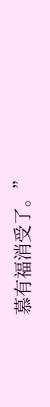慕有福消受了。”